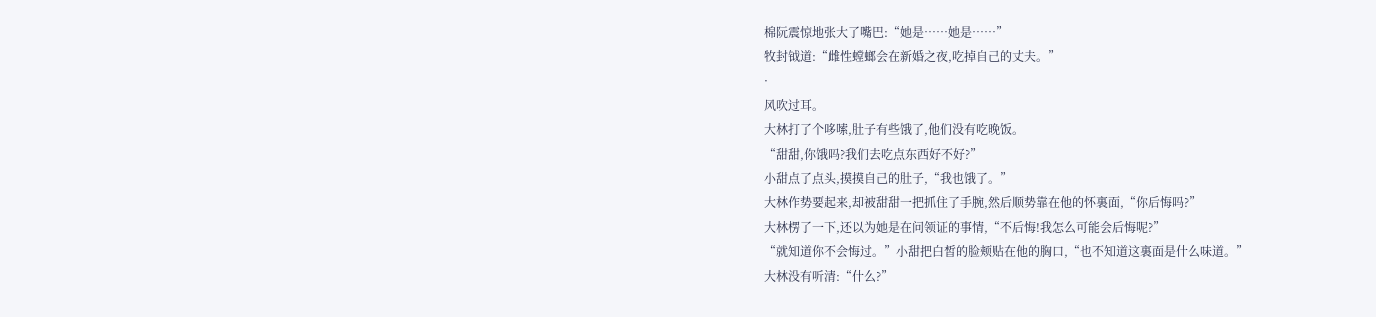棉阮震惊地张大了嘴巴:“她是……她是……”
牧封钺道:“雌性螳螂会在新婚之夜,吃掉自己的丈夫。”
·
风吹过耳。
大林打了个哆嗦,肚子有些饿了,他们没有吃晚饭。
“甜甜,你饿吗?我们去吃点东西好不好?”
小甜点了点头,摸摸自己的肚子,“我也饿了。”
大林作势要起来,却被甜甜一把抓住了手腕,然后顺势靠在他的怀裏面,“你后悔吗?”
大林楞了一下,还以为她是在问领证的事情,“不后悔!我怎么可能会后悔呢?”
“就知道你不会悔过。”小甜把白皙的脸颊贴在他的胸口,“也不知道这裏面是什么味道。”
大林没有听清:“什么?”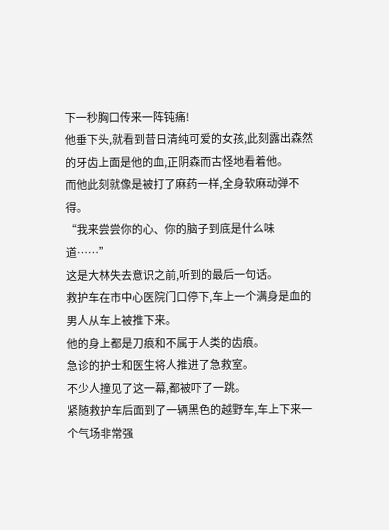下一秒胸口传来一阵钝痛!
他垂下头,就看到昔日清纯可爱的女孩,此刻露出森然的牙齿上面是他的血,正阴森而古怪地看着他。
而他此刻就像是被打了麻药一样,全身软麻动弹不得。
“我来尝尝你的心、你的脑子到底是什么味道……”
这是大林失去意识之前,听到的最后一句话。
救护车在市中心医院门口停下,车上一个满身是血的男人从车上被推下来。
他的身上都是刀痕和不属于人类的齿痕。
急诊的护士和医生将人推进了急救室。
不少人撞见了这一幕,都被吓了一跳。
紧随救护车后面到了一辆黑色的越野车,车上下来一个气场非常强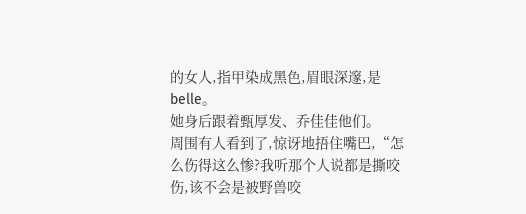的女人,指甲染成黑色,眉眼深邃,是belle。
她身后跟着甄厚发、乔佳佳他们。
周围有人看到了,惊讶地捂住嘴巴,“怎么伤得这么惨?我听那个人说都是撕咬伤,该不会是被野兽咬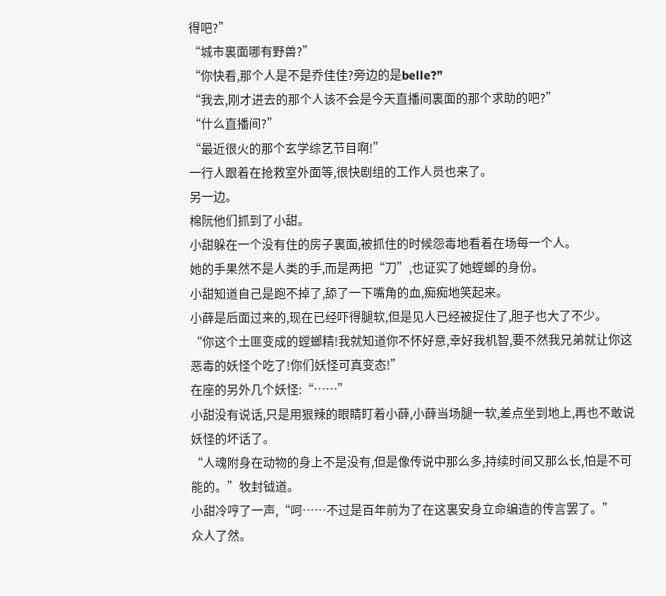得吧?”
“城市裏面哪有野兽?”
“你快看,那个人是不是乔佳佳?旁边的是belle?”
“我去,刚才进去的那个人该不会是今天直播间裏面的那个求助的吧?”
“什么直播间?”
“最近很火的那个玄学综艺节目啊!”
一行人跟着在抢救室外面等,很快剧组的工作人员也来了。
另一边。
棉阮他们抓到了小甜。
小甜躲在一个没有住的房子裏面,被抓住的时候怨毒地看着在场每一个人。
她的手果然不是人类的手,而是两把“刀”,也证实了她螳螂的身份。
小甜知道自己是跑不掉了,舔了一下嘴角的血,痴痴地笑起来。
小薛是后面过来的,现在已经吓得腿软,但是见人已经被捉住了,胆子也大了不少。
“你这个土匪变成的螳螂精!我就知道你不怀好意,幸好我机智,要不然我兄弟就让你这恶毒的妖怪个吃了!你们妖怪可真变态!”
在座的另外几个妖怪:“……”
小甜没有说话,只是用狠辣的眼睛盯着小薛,小薛当场腿一软,差点坐到地上,再也不敢说妖怪的坏话了。
“人魂附身在动物的身上不是没有,但是像传说中那么多,持续时间又那么长,怕是不可能的。”牧封钺道。
小甜冷哼了一声,“呵……不过是百年前为了在这裏安身立命编造的传言罢了。”
众人了然。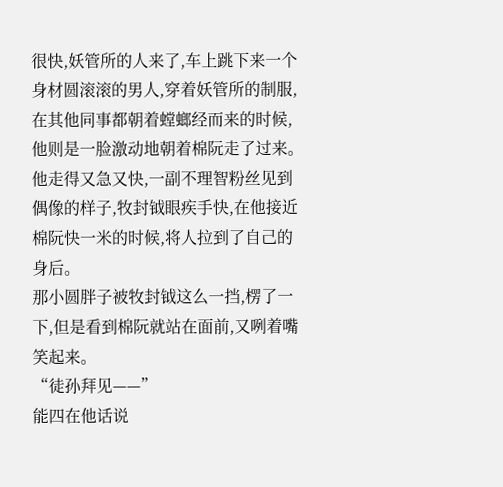很快,妖管所的人来了,车上跳下来一个身材圆滚滚的男人,穿着妖管所的制服,在其他同事都朝着螳螂经而来的时候,他则是一脸激动地朝着棉阮走了过来。
他走得又急又快,一副不理智粉丝见到偶像的样子,牧封钺眼疾手快,在他接近棉阮快一米的时候,将人拉到了自己的身后。
那小圆胖子被牧封钺这么一挡,楞了一下,但是看到棉阮就站在面前,又咧着嘴笑起来。
“徒孙拜见——”
能四在他话说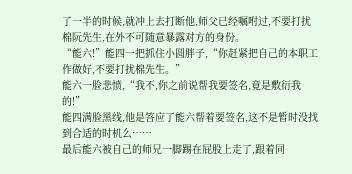了一半的时候,就冲上去打断他,师父已经嘱咐过,不要打扰棉阮先生,在外不可随意暴露对方的身份。
“能六!”能四一把抓住小圆胖子,“你赶紧把自己的本职工作做好,不要打扰棉先生。”
能六一脸悲愤,“我不,你之前说帮我要签名,竟是敷衍我的!”
能四满脸黑线,他是答应了能六帮着要签名,这不是暂时没找到合适的时机么……
最后能六被自己的师兄一脚踢在屁股上走了,跟着同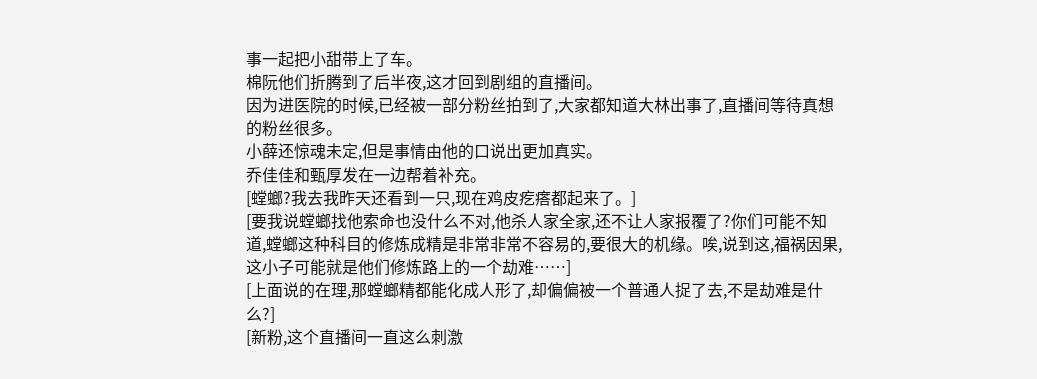事一起把小甜带上了车。
棉阮他们折腾到了后半夜,这才回到剧组的直播间。
因为进医院的时候,已经被一部分粉丝拍到了,大家都知道大林出事了,直播间等待真想的粉丝很多。
小薛还惊魂未定,但是事情由他的口说出更加真实。
乔佳佳和甄厚发在一边帮着补充。
[螳螂?我去我昨天还看到一只,现在鸡皮疙瘩都起来了。]
[要我说螳螂找他索命也没什么不对,他杀人家全家,还不让人家报覆了?你们可能不知道,螳螂这种科目的修炼成精是非常非常不容易的,要很大的机缘。唉,说到这,福祸因果,这小子可能就是他们修炼路上的一个劫难……]
[上面说的在理,那螳螂精都能化成人形了,却偏偏被一个普通人捉了去,不是劫难是什么?]
[新粉,这个直播间一直这么刺激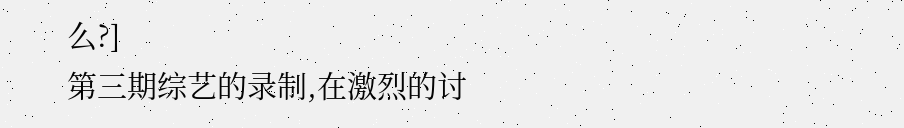么?]
第三期综艺的录制,在激烈的讨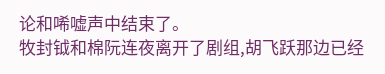论和唏嘘声中结束了。
牧封钺和棉阮连夜离开了剧组,胡飞跃那边已经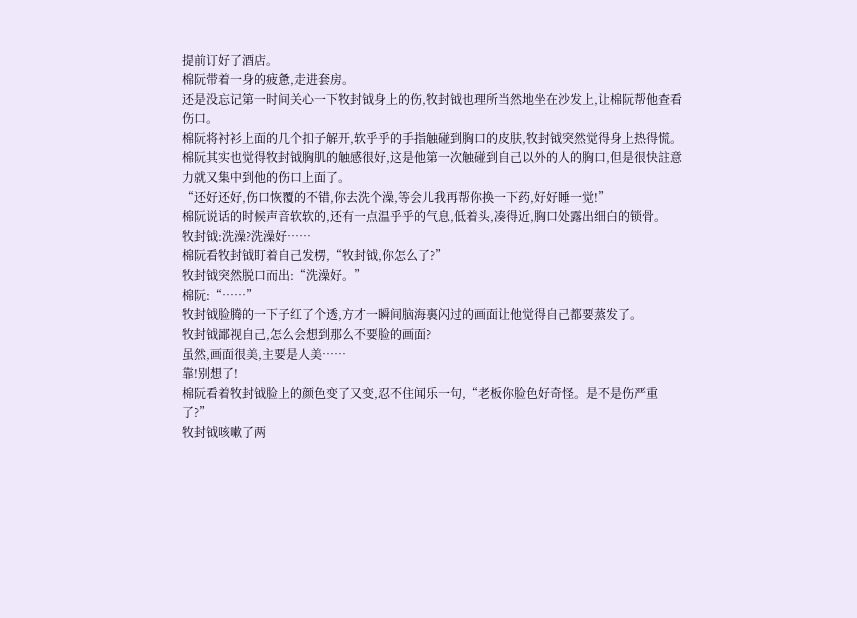提前订好了酒店。
棉阮带着一身的疲惫,走进套房。
还是没忘记第一时间关心一下牧封钺身上的伤,牧封钺也理所当然地坐在沙发上,让棉阮帮他查看伤口。
棉阮将衬衫上面的几个扣子解开,软乎乎的手指触碰到胸口的皮肤,牧封钺突然觉得身上热得慌。
棉阮其实也觉得牧封钺胸肌的触感很好,这是他第一次触碰到自己以外的人的胸口,但是很快註意力就又集中到他的伤口上面了。
“还好还好,伤口恢覆的不错,你去洗个澡,等会儿我再帮你换一下药,好好睡一觉!”
棉阮说话的时候声音软软的,还有一点温乎乎的气息,低着头,凑得近,胸口处露出细白的锁骨。
牧封钺:洗澡?洗澡好……
棉阮看牧封钺盯着自己发楞,“牧封钺,你怎么了?”
牧封钺突然脱口而出:“洗澡好。”
棉阮:“……”
牧封钺脸腾的一下子红了个透,方才一瞬间脑海裏闪过的画面让他觉得自己都要蒸发了。
牧封钺鄙视自己,怎么会想到那么不要脸的画面?
虽然,画面很美,主要是人美……
靠!别想了!
棉阮看着牧封钺脸上的颜色变了又变,忍不住闻乐一句,“老板你脸色好奇怪。是不是伤严重了?”
牧封钺咳嗽了两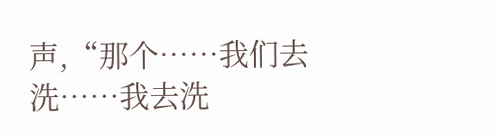声,“那个……我们去洗……我去洗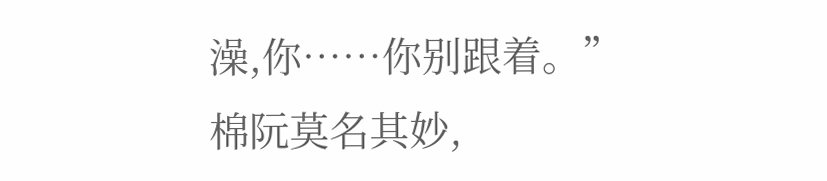澡,你……你别跟着。”
棉阮莫名其妙,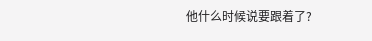他什么时候说要跟着了?